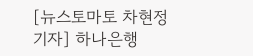[뉴스토마토 차현정기자] 하나은행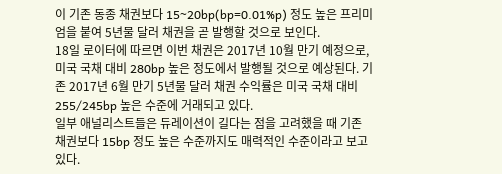이 기존 동종 채권보다 15~20bp(bp=0.01%p) 정도 높은 프리미엄을 붙여 5년물 달러 채권을 곧 발행할 것으로 보인다.
18일 로이터에 따르면 이번 채권은 2017년 10월 만기 예정으로, 미국 국채 대비 280bp 높은 정도에서 발행될 것으로 예상된다. 기존 2017년 6월 만기 5년물 달러 채권 수익률은 미국 국채 대비 255/245bp 높은 수준에 거래되고 있다.
일부 애널리스트들은 듀레이션이 길다는 점을 고려했을 때 기존 채권보다 15bp 정도 높은 수준까지도 매력적인 수준이라고 보고 있다.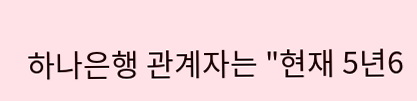하나은행 관계자는 "현재 5년6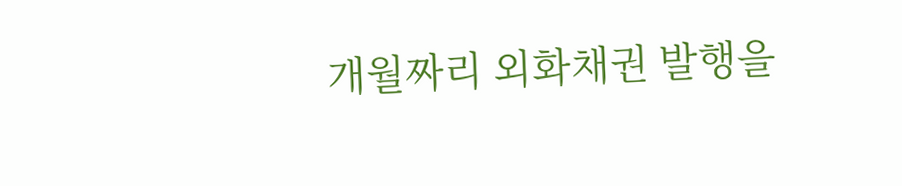개월짜리 외화채권 발행을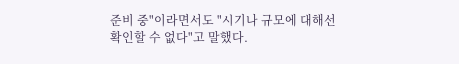준비 중"이라면서도 "시기나 규모에 대해선 확인할 수 없다"고 말했다.